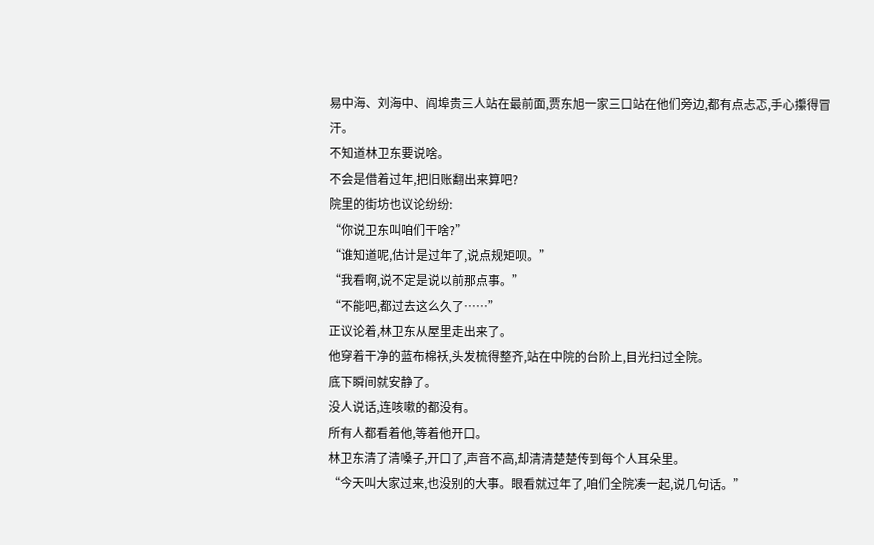易中海、刘海中、阎埠贵三人站在最前面,贾东旭一家三口站在他们旁边,都有点忐忑,手心攥得冒汗。
不知道林卫东要说啥。
不会是借着过年,把旧账翻出来算吧?
院里的街坊也议论纷纷:
“你说卫东叫咱们干啥?”
“谁知道呢,估计是过年了,说点规矩呗。”
“我看啊,说不定是说以前那点事。”
“不能吧,都过去这么久了……”
正议论着,林卫东从屋里走出来了。
他穿着干净的蓝布棉袄,头发梳得整齐,站在中院的台阶上,目光扫过全院。
底下瞬间就安静了。
没人说话,连咳嗽的都没有。
所有人都看着他,等着他开口。
林卫东清了清嗓子,开口了,声音不高,却清清楚楚传到每个人耳朵里。
“今天叫大家过来,也没别的大事。眼看就过年了,咱们全院凑一起,说几句话。”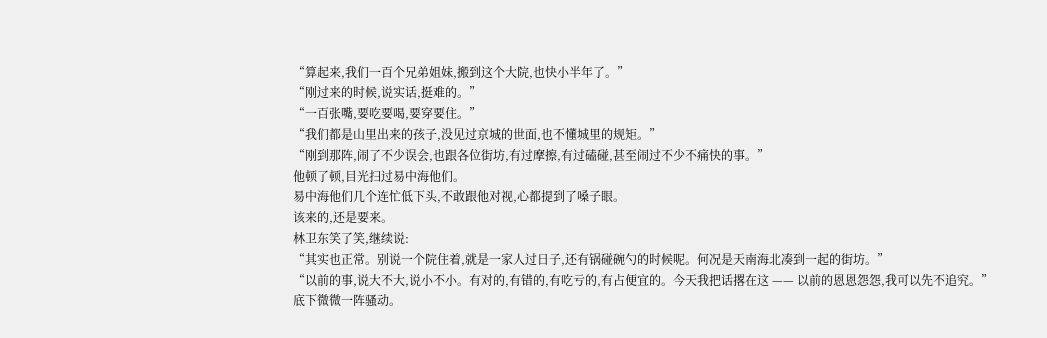“算起来,我们一百个兄弟姐妹,搬到这个大院,也快小半年了。”
“刚过来的时候,说实话,挺难的。”
“一百张嘴,要吃要喝,要穿要住。”
“我们都是山里出来的孩子,没见过京城的世面,也不懂城里的规矩。”
“刚到那阵,闹了不少误会,也跟各位街坊,有过摩擦,有过磕碰,甚至闹过不少不痛快的事。”
他顿了顿,目光扫过易中海他们。
易中海他们几个连忙低下头,不敢跟他对视,心都提到了嗓子眼。
该来的,还是要来。
林卫东笑了笑,继续说:
“其实也正常。别说一个院住着,就是一家人过日子,还有锅碰碗勺的时候呢。何况是天南海北凑到一起的街坊。”
“以前的事,说大不大,说小不小。有对的,有错的,有吃亏的,有占便宜的。今天我把话撂在这 —— 以前的恩恩怨怨,我可以先不追究。”
底下微微一阵骚动。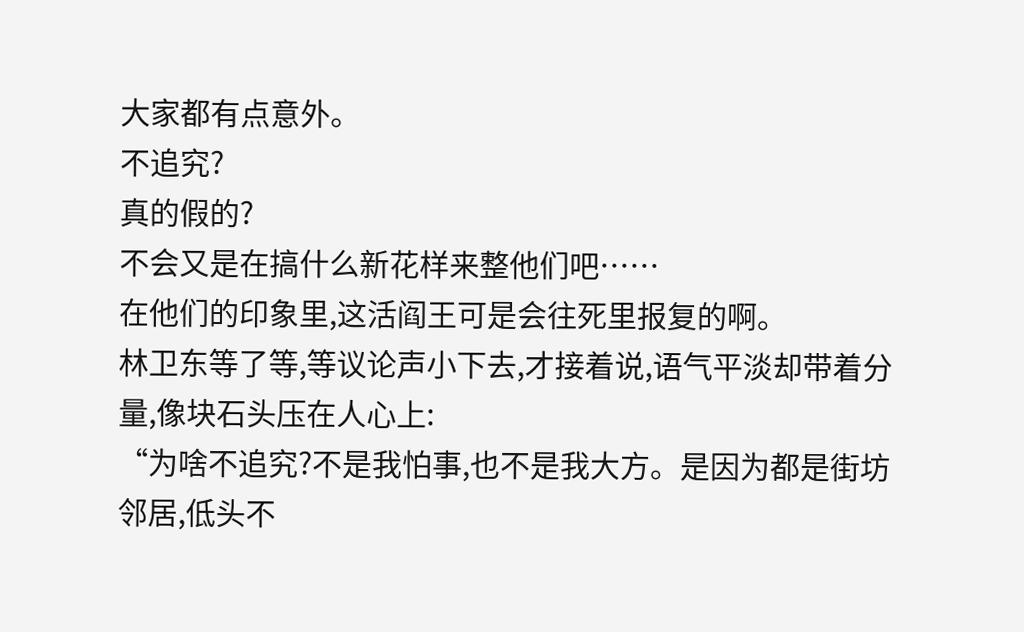大家都有点意外。
不追究?
真的假的?
不会又是在搞什么新花样来整他们吧……
在他们的印象里,这活阎王可是会往死里报复的啊。
林卫东等了等,等议论声小下去,才接着说,语气平淡却带着分量,像块石头压在人心上:
“为啥不追究?不是我怕事,也不是我大方。是因为都是街坊邻居,低头不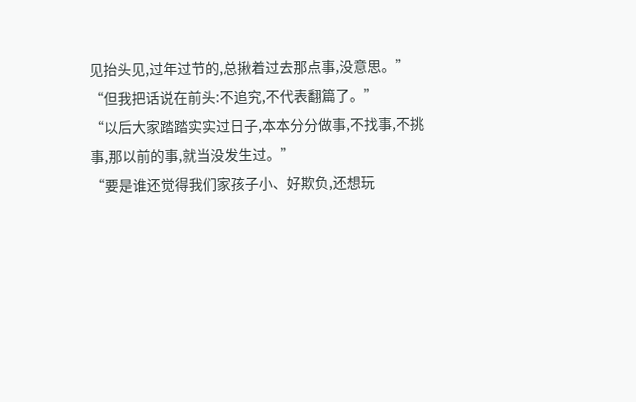见抬头见,过年过节的,总揪着过去那点事,没意思。”
“但我把话说在前头:不追究,不代表翻篇了。”
“以后大家踏踏实实过日子,本本分分做事,不找事,不挑事,那以前的事,就当没发生过。”
“要是谁还觉得我们家孩子小、好欺负,还想玩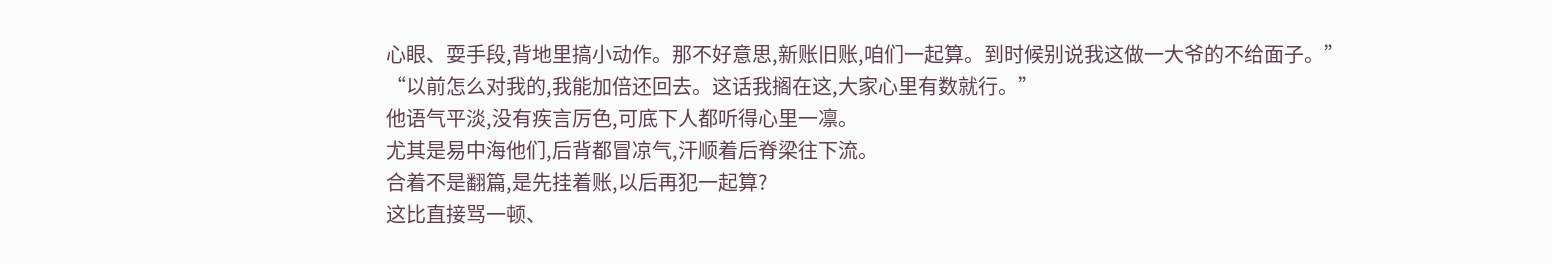心眼、耍手段,背地里搞小动作。那不好意思,新账旧账,咱们一起算。到时候别说我这做一大爷的不给面子。”
“以前怎么对我的,我能加倍还回去。这话我搁在这,大家心里有数就行。”
他语气平淡,没有疾言厉色,可底下人都听得心里一凛。
尤其是易中海他们,后背都冒凉气,汗顺着后脊梁往下流。
合着不是翻篇,是先挂着账,以后再犯一起算?
这比直接骂一顿、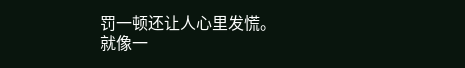罚一顿还让人心里发慌。
就像一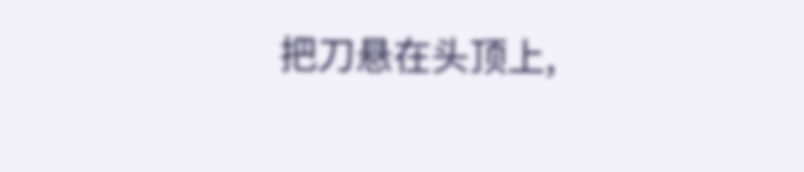把刀悬在头顶上,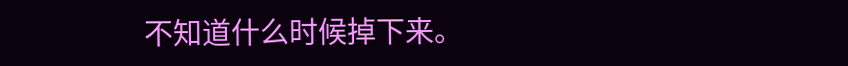不知道什么时候掉下来。